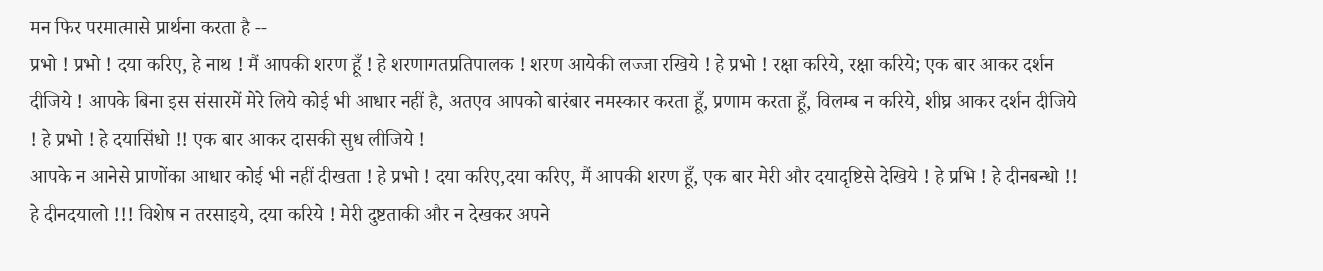मन फिर परमात्मासे प्रार्थना करता है --
प्रभो ! प्रभो ! दया करिए, हे नाथ ! मैं आपकी शरण हूँ ! हे शरणागतप्रतिपालक ! शरण आयेकी लज्जा रखिये ! हे प्रभो ! रक्षा करिये, रक्षा करिये; एक बार आकर दर्शन दीजिये ! आपके बिना इस संसारमें मेरे लिये कोई भी आधार नहीं है, अतएव आपको बारंबार नमस्कार करता हूँ, प्रणाम करता हूँ, विलम्ब न करिये, शीघ्र आकर दर्शन दीजिये ! हे प्रभो ! हे दयासिंधो !! एक बार आकर दासकी सुध लीजिये !
आपके न आनेसे प्राणोंका आधार कोई भी नहीं दीखता ! हे प्रभो ! दया करिए,दया करिए, मैं आपकी शरण हूँ, एक बार मेरी और दयादृष्टिसे देखिये ! हे प्रभि ! हे दीनबन्धो !! हे दीनदयालो !!! विशेष न तरसाइये, दया करिये ! मेरी दुष्टताकी और न देखकर अपने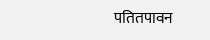पतितपावन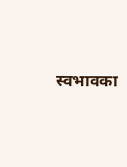स्वभावका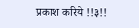प्रकाश करिये !!३!!